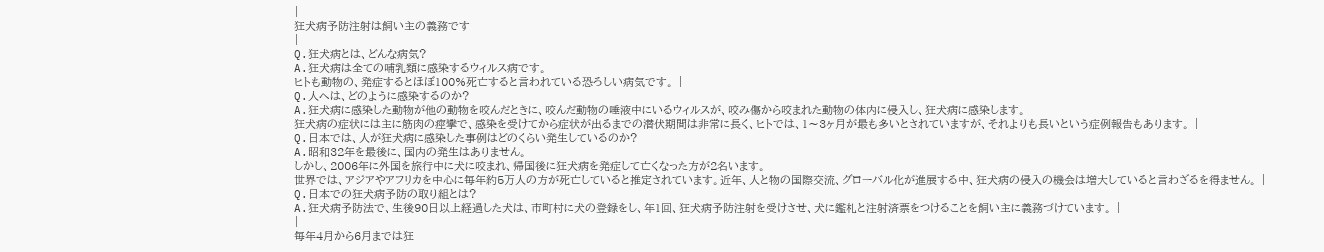|
狂犬病予防注射は飼い主の義務です
|
Q.狂犬病とは、どんな病気?
A.狂犬病は全ての哺乳類に感染するウィルス病です。
ヒトも動物の、発症するとほぼ100%死亡すると言われている恐ろしい病気です。 |
Q.人へは、どのように感染するのか?
A.狂犬病に感染した動物が他の動物を咬んだときに、咬んだ動物の唾液中にいるウィルスが、咬み傷から咬まれた動物の体内に侵入し、狂犬病に感染します。
狂犬病の症状には主に筋肉の痙攣で、感染を受けてから症状が出るまでの潜伏期間は非常に長く、ヒトでは、1〜3ヶ月が最も多いとされていますが、それよりも長いという症例報告もあります。 |
Q.日本では、人が狂犬病に感染した事例はどのくらい発生しているのか?
A.昭和32年を最後に、国内の発生はありません。
しかし、2006年に外国を旅行中に犬に咬まれ、帰国後に狂犬病を発症して亡くなった方が2名います。
世界では、アジアやアフリカを中心に毎年約5万人の方が死亡していると推定されています。近年、人と物の国際交流、グローバル化が進展する中、狂犬病の侵入の機会は増大していると言わざるを得ません。 |
Q.日本での狂犬病予防の取り組とは?
A.狂犬病予防法で、生後90日以上経過した犬は、市町村に犬の登録をし、年1回、狂犬病予防注射を受けさせ、犬に鑑札と注射済票をつけることを飼い主に義務づけています。 |
|
毎年4月から6月までは狂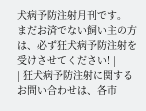犬病予防注射月刊です。
まだお済でない飼い主の方は、必ず狂犬病予防注射を受けさせてください! |
| 狂犬病予防注射に関するお問い合わせは、各市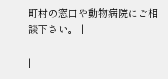町村の窓口や動物病院にご相談下さい。 |

|